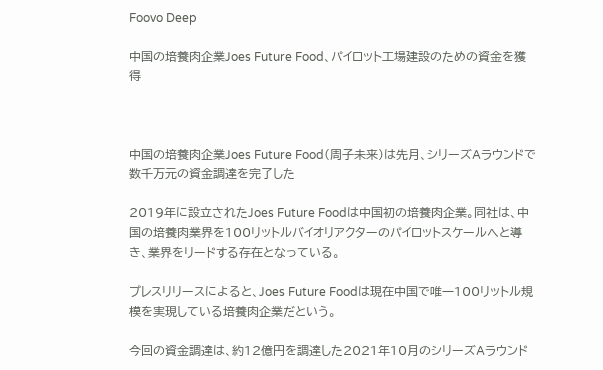Foovo Deep

中国の培養肉企業Joes Future Food、パイロット工場建設のための資金を獲得



中国の培養肉企業Joes Future Food(周子未来)は先月、シリーズAラウンドで数千万元の資金調達を完了した

2019年に設立されたJoes Future Foodは中国初の培養肉企業。同社は、中国の培養肉業界を100リットルバイオリアクターのパイロットスケールへと導き、業界をリードする存在となっている。

プレスリリースによると、Joes Future Foodは現在中国で唯一100リットル規模を実現している培養肉企業だという。

今回の資金調達は、約12億円を調達した2021年10月のシリーズAラウンド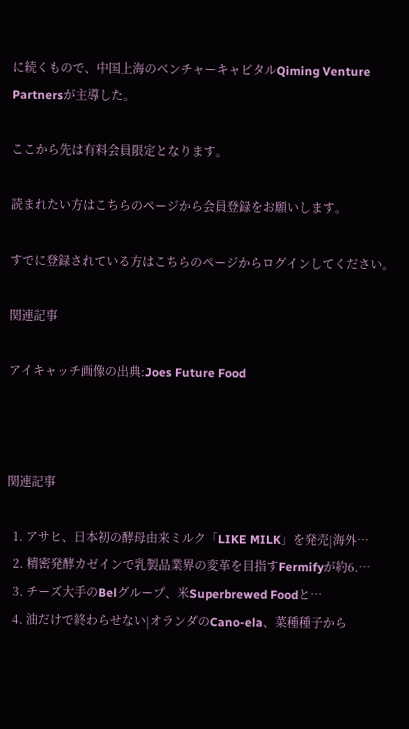に続くもので、中国上海のベンチャーキャピタルQiming Venture Partnersが主導した。

ここから先は有料会員限定となります。

読まれたい方はこちらのページから会員登録をお願いします。

すでに登録されている方はこちらのページからログインしてください。

関連記事

アイキャッチ画像の出典:Joes Future Food



関連記事

  1. アサヒ、日本初の酵母由来ミルク「LIKE MILK」を発売|海外…
  2. 精密発酵カゼインで乳製品業界の変革を目指すFermifyが約6.…
  3. チーズ大手のBelグループ、米Superbrewed Foodと…
  4. 油だけで終わらせない|オランダのCano-ela、菜種種子から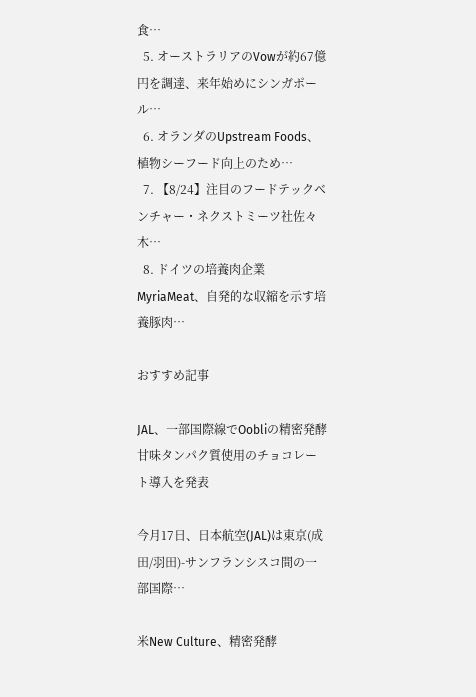食…
  5. オーストラリアのVowが約67億円を調達、来年始めにシンガポール…
  6. オランダのUpstream Foods、植物シーフード向上のため…
  7. 【8/24】注目のフードテックベンチャー・ネクストミーツ社佐々木…
  8. ドイツの培養肉企業MyriaMeat、自発的な収縮を示す培養豚肉…

おすすめ記事

JAL、一部国際線でOobliの精密発酵甘味タンパク質使用のチョコレート導入を発表

今月17日、日本航空(JAL)は東京(成田/羽田)-サンフランシスコ間の一部国際…

米New Culture、精密発酵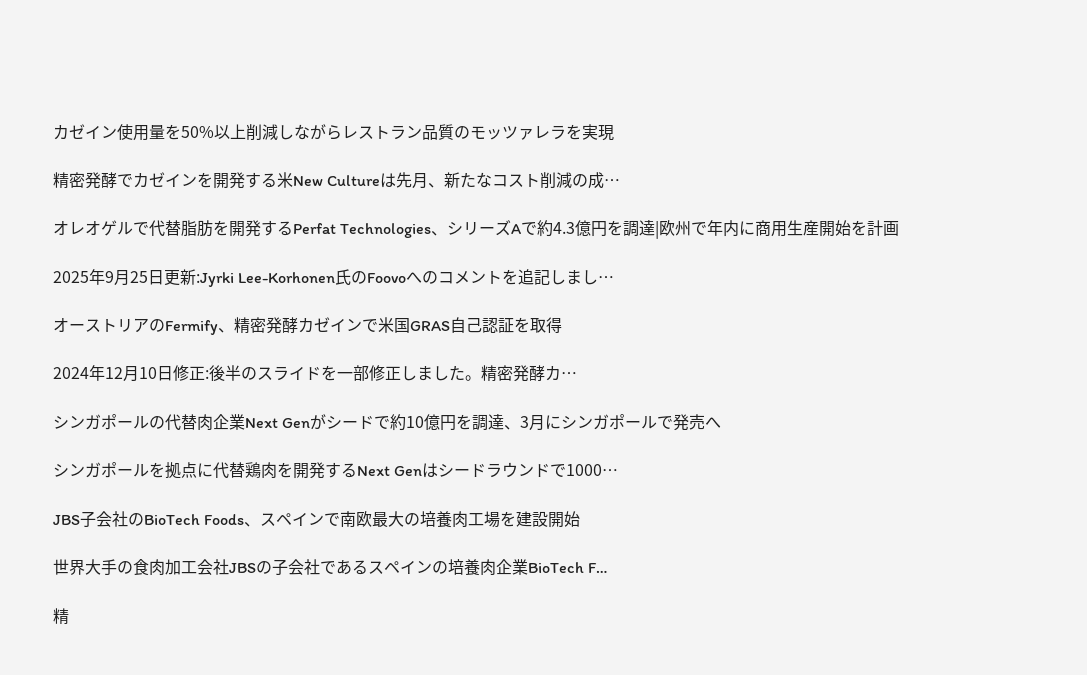カゼイン使用量を50%以上削減しながらレストラン品質のモッツァレラを実現

精密発酵でカゼインを開発する米New Cultureは先月、新たなコスト削減の成…

オレオゲルで代替脂肪を開発するPerfat Technologies、シリーズAで約4.3億円を調達|欧州で年内に商用生産開始を計画

2025年9月25日更新:Jyrki Lee-Korhonen氏のFoovoへのコメントを追記しまし…

オーストリアのFermify、精密発酵カゼインで米国GRAS自己認証を取得

2024年12月10日修正:後半のスライドを一部修正しました。精密発酵カ…

シンガポールの代替肉企業Next Genがシードで約10億円を調達、3月にシンガポールで発売へ

シンガポールを拠点に代替鶏肉を開発するNext Genはシードラウンドで1000…

JBS子会社のBioTech Foods、スペインで南欧最大の培養肉工場を建設開始

世界大手の食肉加工会社JBSの子会社であるスペインの培養肉企業BioTech F…

精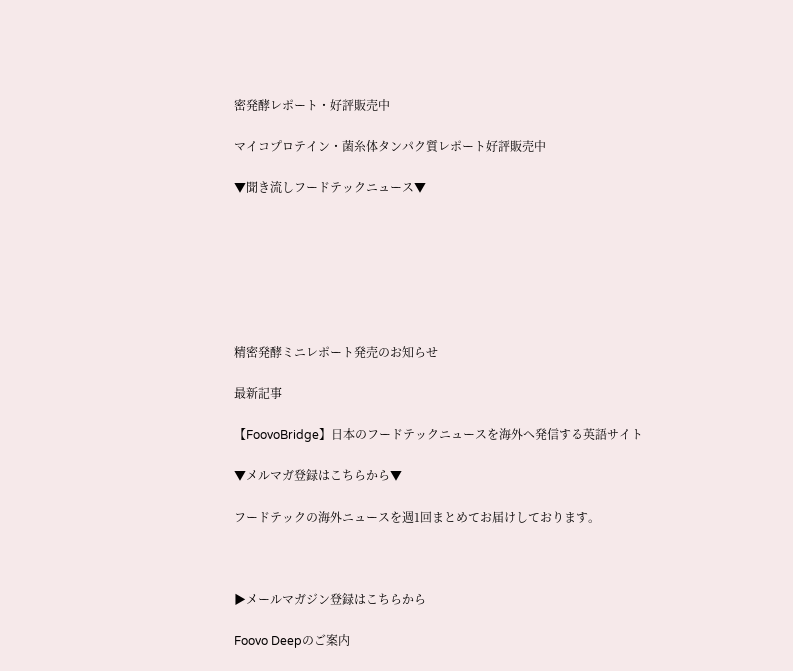密発酵レポート・好評販売中

マイコプロテイン・菌糸体タンパク質レポート好評販売中

▼聞き流しフードテックニュース▼







精密発酵ミニレポート発売のお知らせ

最新記事

【FoovoBridge】日本のフードテックニュースを海外へ発信する英語サイト

▼メルマガ登録はこちらから▼

フードテックの海外ニュースを週1回まとめてお届けしております。



▶メールマガジン登録はこちらから

Foovo Deepのご案内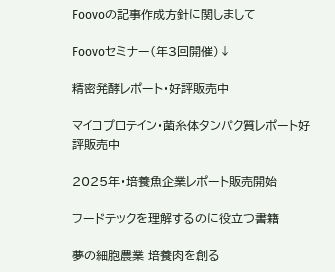Foovoの記事作成方針に関しまして

Foovoセミナー(年3回開催)↓

精密発酵レポート・好評販売中

マイコプロテイン・菌糸体タンパク質レポート好評販売中

2025年・培養魚企業レポート販売開始

フードテックを理解するのに役立つ書籍

夢の細胞農業 培養肉を創る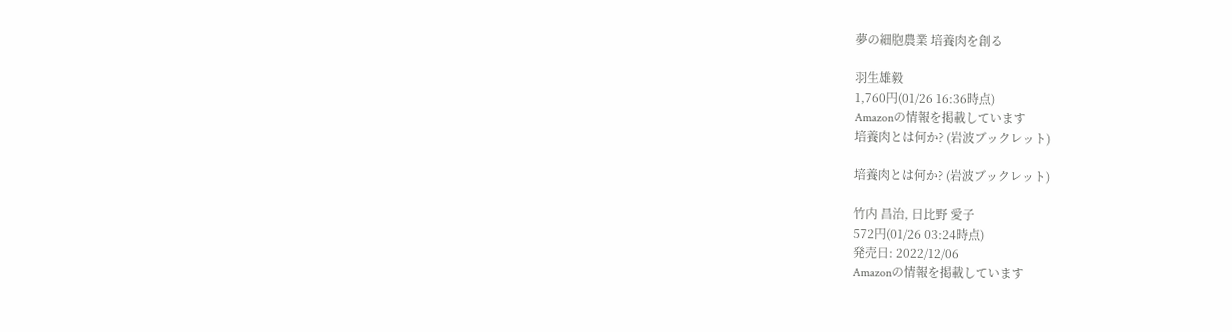夢の細胞農業 培養肉を創る

羽生雄毅
1,760円(01/26 16:36時点)
Amazonの情報を掲載しています
培養肉とは何か? (岩波ブックレット)

培養肉とは何か? (岩波ブックレット)

竹内 昌治, 日比野 愛子
572円(01/26 03:24時点)
発売日: 2022/12/06
Amazonの情報を掲載しています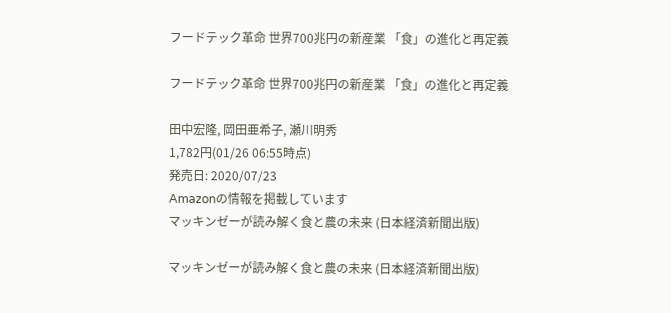フードテック革命 世界700兆円の新産業 「食」の進化と再定義

フードテック革命 世界700兆円の新産業 「食」の進化と再定義

田中宏隆, 岡田亜希子, 瀬川明秀
1,782円(01/26 06:55時点)
発売日: 2020/07/23
Amazonの情報を掲載しています
マッキンゼーが読み解く食と農の未来 (日本経済新聞出版)

マッキンゼーが読み解く食と農の未来 (日本経済新聞出版)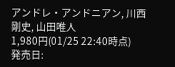アンドレ・アンドニアン, 川西剛史, 山田唯人
1,980円(01/25 22:40時点)
発売日: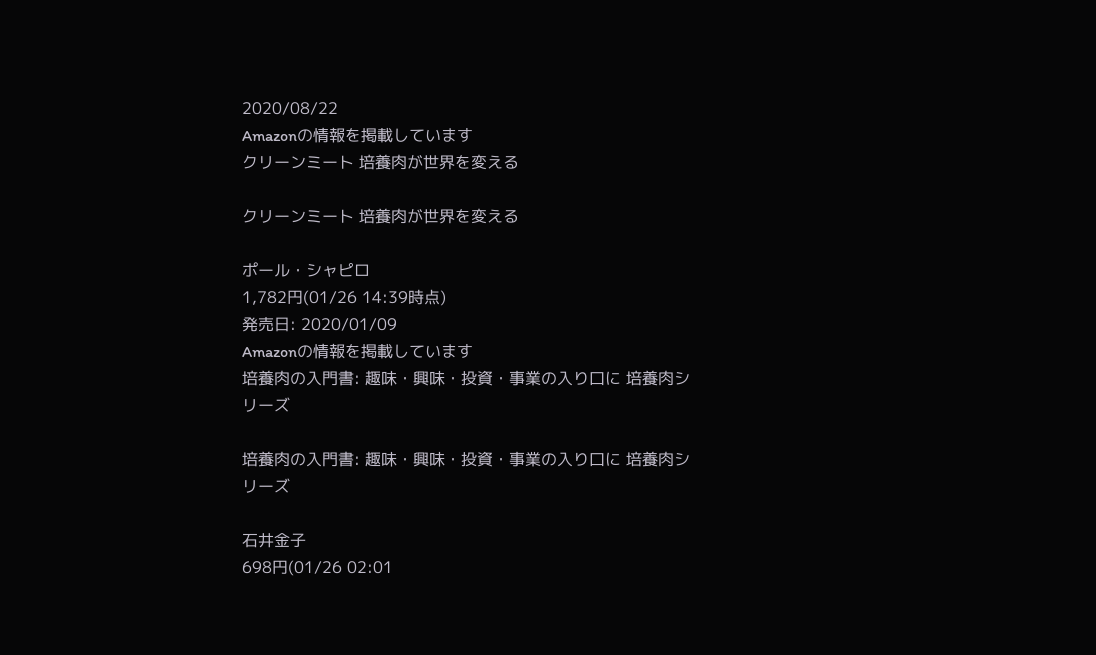2020/08/22
Amazonの情報を掲載しています
クリーンミート 培養肉が世界を変える

クリーンミート 培養肉が世界を変える

ポール・シャピロ
1,782円(01/26 14:39時点)
発売日: 2020/01/09
Amazonの情報を掲載しています
培養肉の入門書: 趣味・興味・投資・事業の入り口に 培養肉シリーズ

培養肉の入門書: 趣味・興味・投資・事業の入り口に 培養肉シリーズ

石井金子
698円(01/26 02:01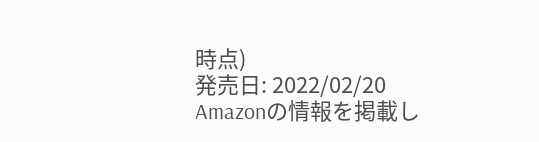時点)
発売日: 2022/02/20
Amazonの情報を掲載し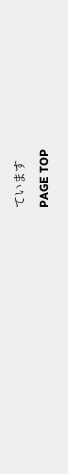ています
PAGE TOP